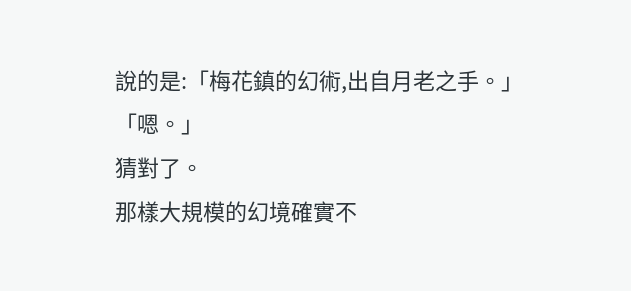說的是:「梅花鎮的幻術,出自月老之手。」
「嗯。」
猜對了。
那樣大規模的幻境確實不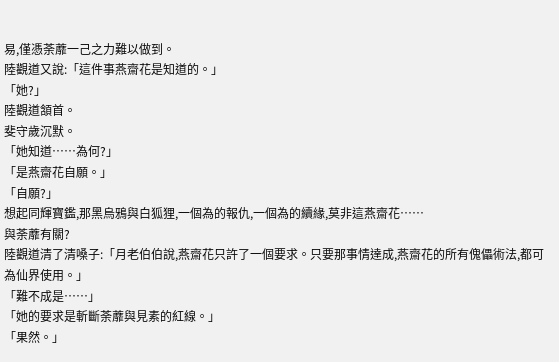易,僅憑荼蘼一己之力難以做到。
陸觀道又說:「這件事燕齋花是知道的。」
「她?」
陸觀道頷首。
斐守歲沉默。
「她知道……為何?」
「是燕齋花自願。」
「自願?」
想起同輝寶鑑,那黑烏鴉與白狐狸,一個為的報仇,一個為的續緣,莫非這燕齋花……
與荼蘼有關?
陸觀道清了清嗓子:「月老伯伯說,燕齋花只許了一個要求。只要那事情達成,燕齋花的所有傀儡術法,都可為仙界使用。」
「難不成是……」
「她的要求是斬斷荼蘼與見素的紅線。」
「果然。」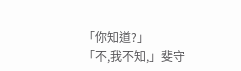「你知道?」
「不,我不知,」斐守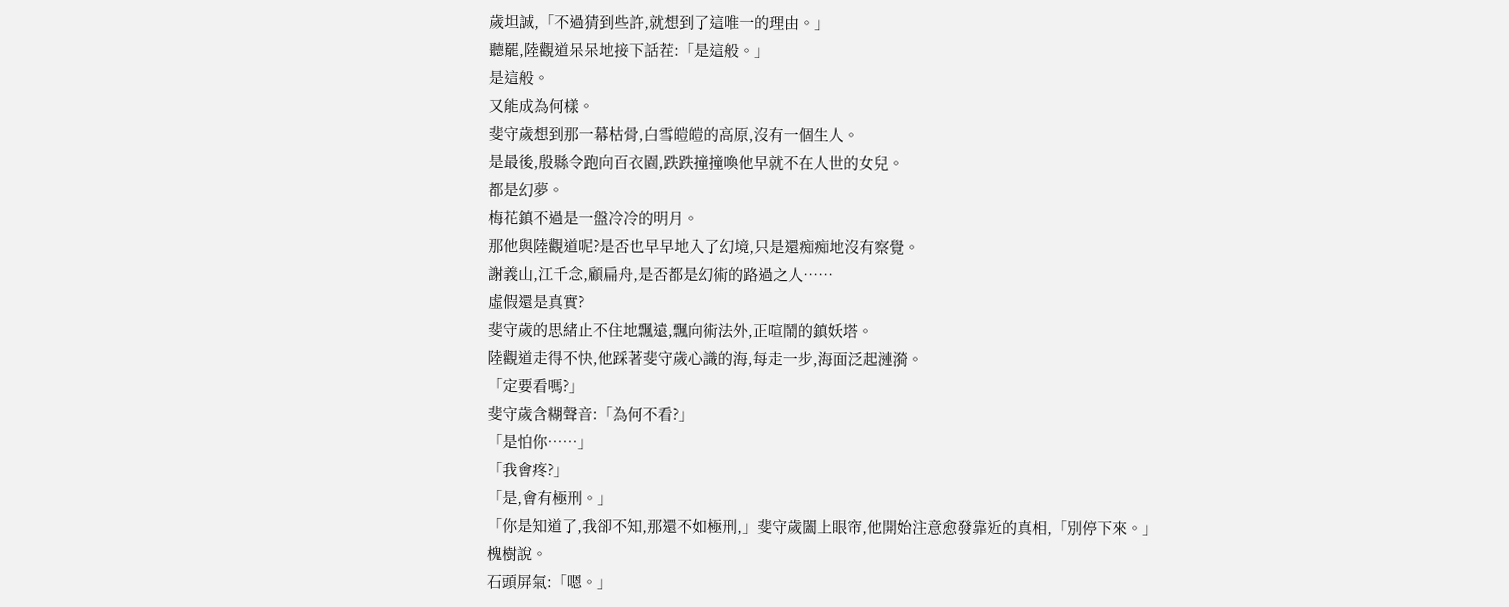歲坦誠,「不過猜到些許,就想到了這唯一的理由。」
聽罷,陸觀道呆呆地接下話茬:「是這般。」
是這般。
又能成為何樣。
斐守歲想到那一幕枯骨,白雪皚皚的高原,沒有一個生人。
是最後,殷縣令跑向百衣園,跌跌撞撞喚他早就不在人世的女兒。
都是幻夢。
梅花鎮不過是一盤冷冷的明月。
那他與陸觀道呢?是否也早早地入了幻境,只是還痴痴地沒有察覺。
謝義山,江千念,顧扁舟,是否都是幻術的路過之人……
虛假還是真實?
斐守歲的思緒止不住地飄遠,飄向術法外,正喧鬧的鎮妖塔。
陸觀道走得不快,他踩著斐守歲心識的海,每走一步,海面泛起漣漪。
「定要看嗎?」
斐守歲含糊聲音:「為何不看?」
「是怕你……」
「我會疼?」
「是,會有極刑。」
「你是知道了,我卻不知,那還不如極刑,」斐守歲闔上眼帘,他開始注意愈發靠近的真相,「別停下來。」
槐樹說。
石頭屏氣:「嗯。」